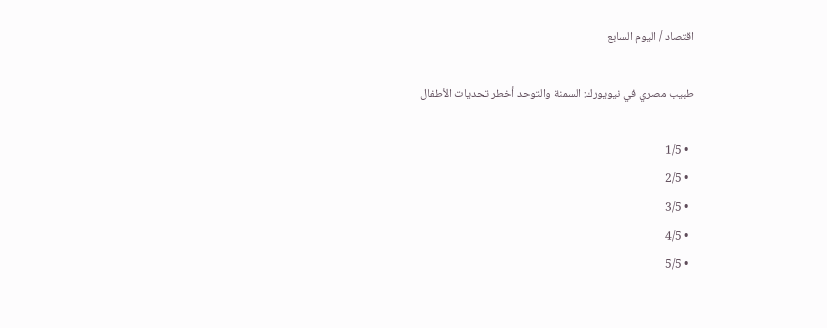اقتصاد / اليوم السابع

طبيب مصري في نيويورك: السمنة والتوحد أخطر تحديات الأطفال

  • 1/5
  • 2/5
  • 3/5
  • 4/5
  • 5/5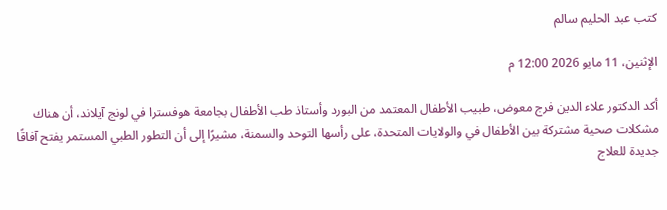كتب عبد الحليم سالم

الإثنين، 11 مايو 2026 12:00 م

أكد الدكتور علاء الدين فرج معوض، طبيب الأطفال المعتمد من البورد وأستاذ طب الأطفال بجامعة هوفسترا في لونج آيلاند، أن هناك مشكلات صحية مشتركة بين الأطفال في والولايات المتحدة، على رأسها التوحد والسمنة، مشيرًا إلى أن التطور الطبي المستمر يفتح آفاقًا جديدة للعلاج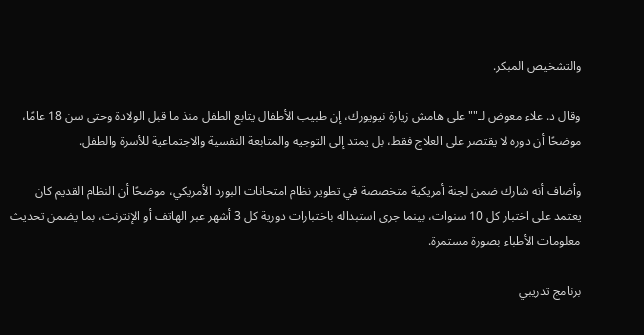والتشخيص المبكر.

وقال د. علاء معوض لـ"" على هامش زيارة نيويورك، إن طبيب الأطفال يتابع الطفل منذ ما قبل الولادة وحتى سن 18 عامًا، موضحًا أن دوره لا يقتصر على العلاج فقط، بل يمتد إلى التوجيه والمتابعة النفسية والاجتماعية للأسرة والطفل.

وأضاف أنه شارك ضمن لجنة أمريكية متخصصة في تطوير نظام امتحانات البورد الأمريكي، موضحًا أن النظام القديم كان يعتمد على اختبار كل 10 سنوات، بينما جرى استبداله باختبارات دورية كل 3 أشهر عبر الهاتف أو الإنترنت، بما يضمن تحديث معلومات الأطباء بصورة مستمرة.

برنامج تدريبي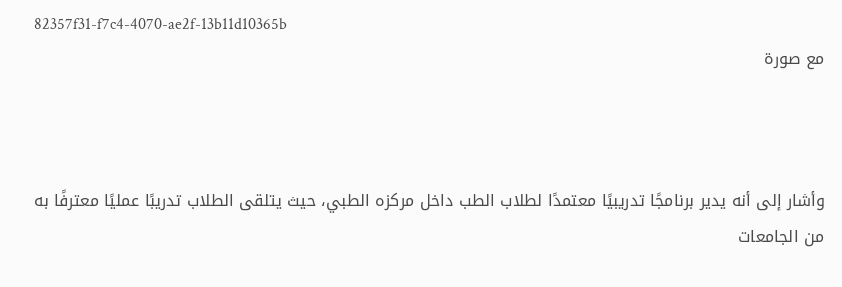82357f31-f7c4-4070-ae2f-13b11d10365b
مع صورة



وأشار إلى أنه يدير برنامجًا تدريبيًا معتمدًا لطلاب الطب داخل مركزه الطبي، حيث يتلقى الطلاب تدريبًا عمليًا معترفًا به من الجامعات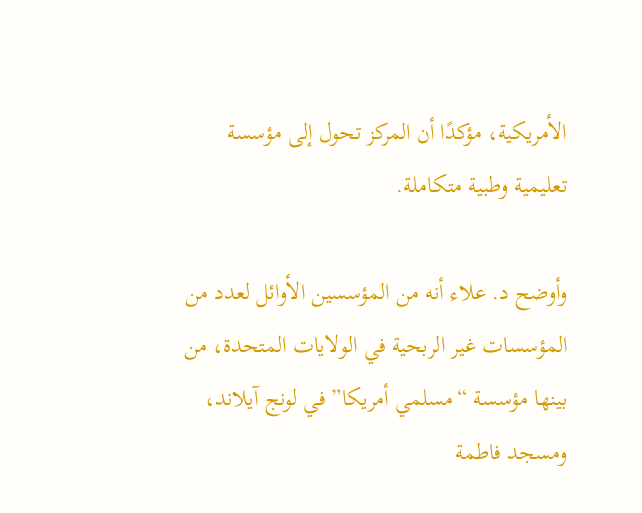الأمريكية، مؤكدًا أن المركز تحول إلى مؤسسة تعليمية وطبية متكاملة.

وأوضح د. علاء أنه من المؤسسين الأوائل لعدد من المؤسسات غير الربحية في الولايات المتحدة، من بينها مؤسسة “مسلمي أمريكا” في لونج آيلاند، ومسجد فاطمة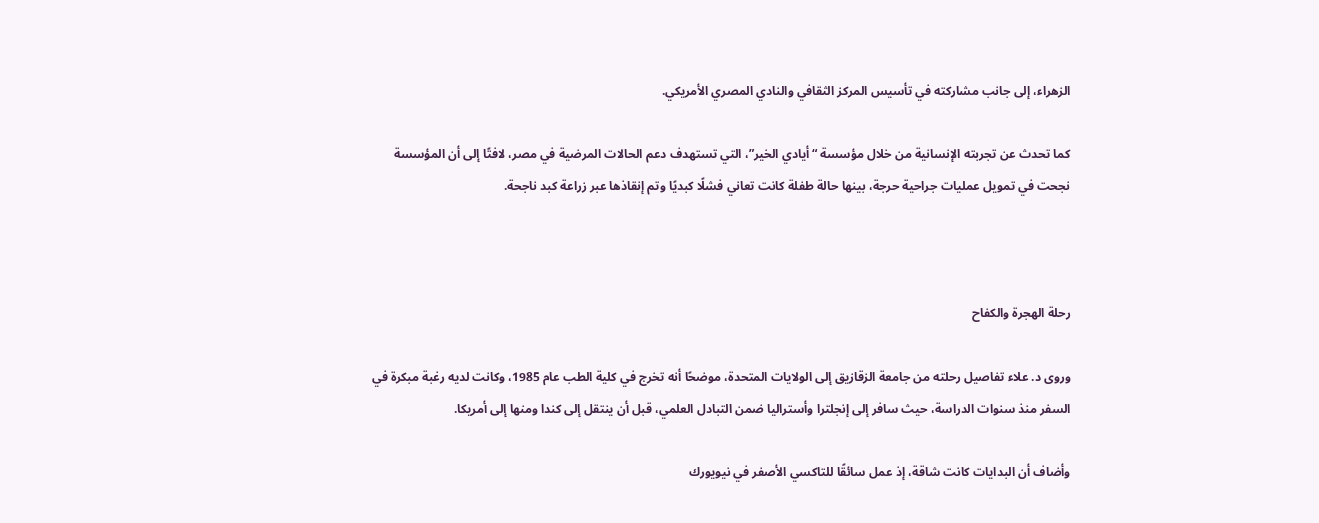الزهراء، إلى جانب مشاركته في تأسيس المركز الثقافي والنادي المصري الأمريكي.

كما تحدث عن تجربته الإنسانية من خلال مؤسسة “أيادي الخير”، التي تستهدف دعم الحالات المرضية في مصر، لافتًا إلى أن المؤسسة نجحت في تمويل عمليات جراحية حرجة، بينها حالة طفلة كانت تعاني فشلًا كبديًا وتم إنقاذها عبر زراعة كبد ناجحة.



رحلة الهجرة والكفاح

وروى د. علاء تفاصيل رحلته من جامعة الزقازيق إلى الولايات المتحدة، موضحًا أنه تخرج في كلية الطب عام 1985، وكانت لديه رغبة مبكرة في السفر منذ سنوات الدراسة، حيث سافر إلى إنجلترا وأستراليا ضمن التبادل العلمي، قبل أن ينتقل إلى كندا ومنها إلى أمريكا.

وأضاف أن البدايات كانت شاقة، إذ عمل سائقًا للتاكسي الأصفر في نيويورك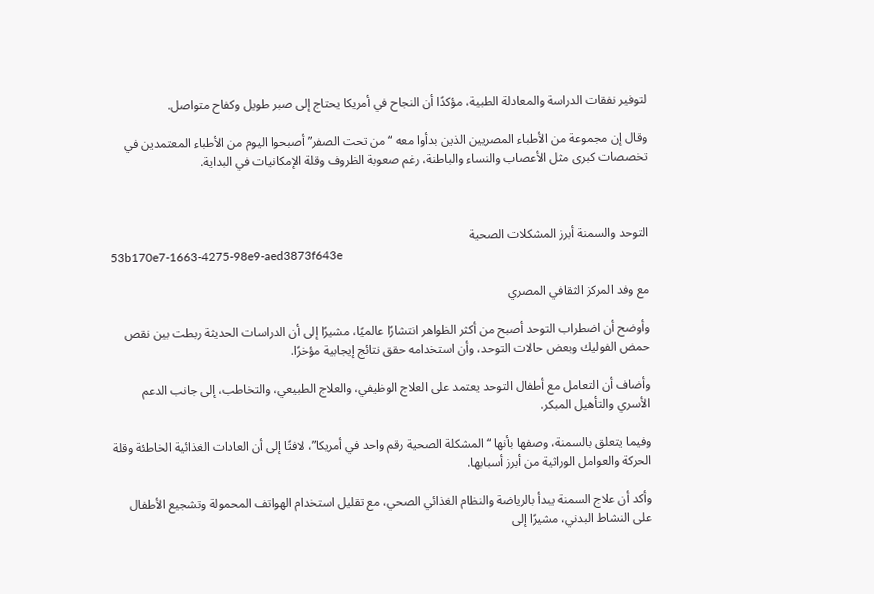لتوفير نفقات الدراسة والمعادلة الطبية، مؤكدًا أن النجاح في أمريكا يحتاج إلى صبر طويل وكفاح متواصل.

وقال إن مجموعة من الأطباء المصريين الذين بدأوا معه “من تحت الصفر” أصبحوا اليوم من الأطباء المعتمدين في تخصصات كبرى مثل الأعصاب والنساء والباطنة، رغم صعوبة الظروف وقلة الإمكانيات في البداية.



التوحد والسمنة أبرز المشكلات الصحية
53b170e7-1663-4275-98e9-aed3873f643e

مع وفد المركز الثقافي المصري

وأوضح أن اضطراب التوحد أصبح من أكثر الظواهر انتشارًا عالميًا، مشيرًا إلى أن الدراسات الحديثة ربطت بين نقص حمض الفوليك وبعض حالات التوحد، وأن استخدامه حقق نتائج إيجابية مؤخرًا.

وأضاف أن التعامل مع أطفال التوحد يعتمد على العلاج الوظيفي، والعلاج الطبيعي، والتخاطب، إلى جانب الدعم الأسري والتأهيل المبكر.

وفيما يتعلق بالسمنة، وصفها بأنها “المشكلة الصحية رقم واحد في أمريكا”، لافتًا إلى أن العادات الغذائية الخاطئة وقلة الحركة والعوامل الوراثية من أبرز أسبابها.

وأكد أن علاج السمنة يبدأ بالرياضة والنظام الغذائي الصحي، مع تقليل استخدام الهواتف المحمولة وتشجيع الأطفال على النشاط البدني، مشيرًا إلى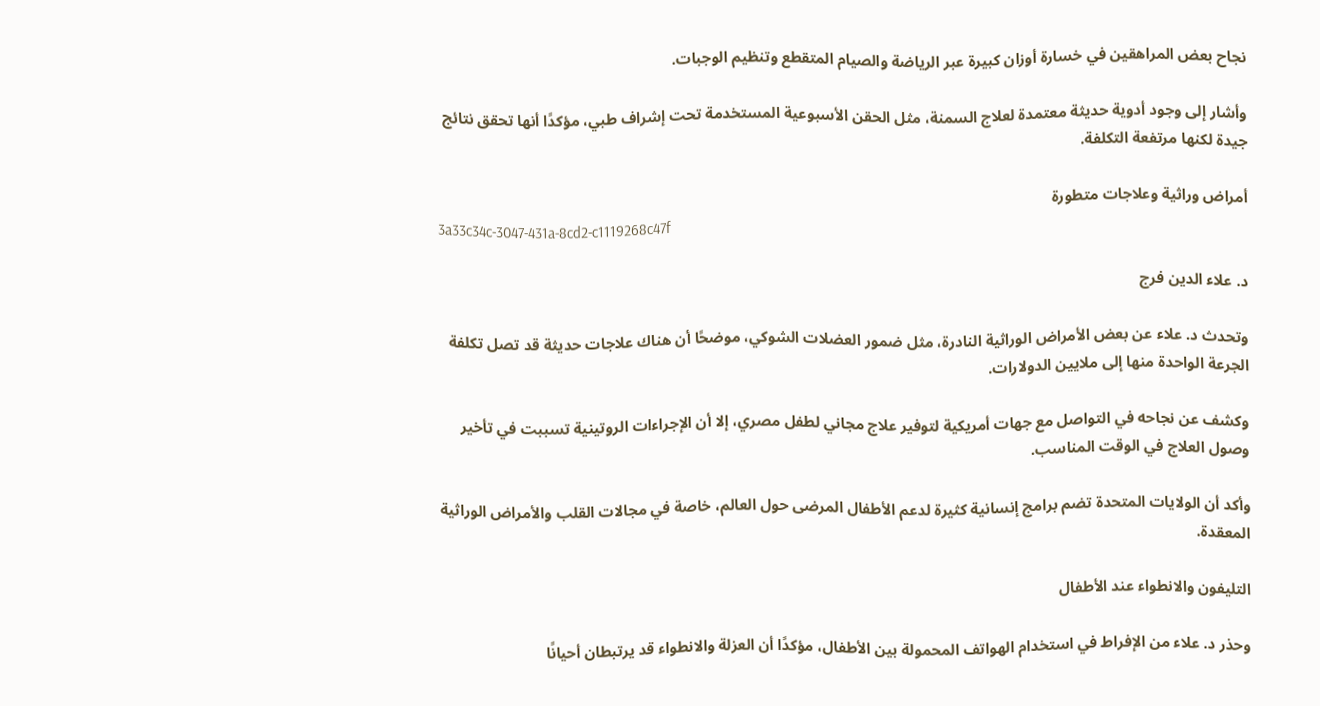نجاح بعض المراهقين في خسارة أوزان كبيرة عبر الرياضة والصيام المتقطع وتنظيم الوجبات.

وأشار إلى وجود أدوية حديثة معتمدة لعلاج السمنة، مثل الحقن الأسبوعية المستخدمة تحت إشراف طبي، مؤكدًا أنها تحقق نتائج جيدة لكنها مرتفعة التكلفة.

أمراض وراثية وعلاجات متطورة
3a33c34c-3047-431a-8cd2-c1119268c47f

د. علاء الدين فرج

وتحدث د. علاء عن بعض الأمراض الوراثية النادرة، مثل ضمور العضلات الشوكي، موضحًا أن هناك علاجات حديثة قد تصل تكلفة الجرعة الواحدة منها إلى ملايين الدولارات.

وكشف عن نجاحه في التواصل مع جهات أمريكية لتوفير علاج مجاني لطفل مصري، إلا أن الإجراءات الروتينية تسببت في تأخير وصول العلاج في الوقت المناسب.

وأكد أن الولايات المتحدة تضم برامج إنسانية كثيرة لدعم الأطفال المرضى حول العالم، خاصة في مجالات القلب والأمراض الوراثية المعقدة.

التليفون والانطواء عند الأطفال

وحذر د. علاء من الإفراط في استخدام الهواتف المحمولة بين الأطفال، مؤكدًا أن العزلة والانطواء قد يرتبطان أحيانًا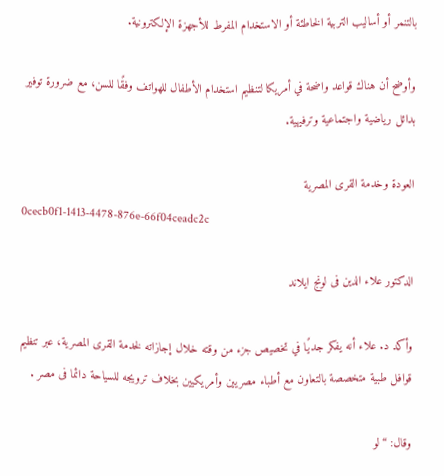بالتنمر أو أساليب التربية الخاطئة أو الاستخدام المفرط للأجهزة الإلكترونية.

وأوضح أن هناك قواعد واضحة في أمريكا لتنظيم استخدام الأطفال للهواتف وفقًا للسن، مع ضرورة توفير بدائل رياضية واجتماعية وترفيهية.

العودة وخدمة القرى المصرية
0cecb0f1-1413-4478-876e-66f04ceadc2c

الدكتور علاء الدين فى لونج ايلاند

وأكد د. علاء أنه يفكر جديًا في تخصيص جزء من وقته خلال إجازاته لخدمة القرى المصرية، عبر تنظيم قوافل طبية متخصصة بالتعاون مع أطباء مصريين وأمريكيين بخلاف ترويجه للسياحة دائما فى مصر .

وقال: “لو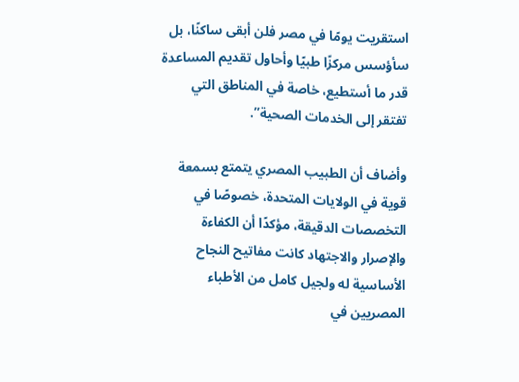استقريت يومًا في مصر فلن أبقى ساكنًا، بل سأؤسس مركزًا طبيًا وأحاول تقديم المساعدة قدر ما أستطيع، خاصة في المناطق التي تفتقر إلى الخدمات الصحية”.

وأضاف أن الطبيب المصري يتمتع بسمعة قوية في الولايات المتحدة، خصوصًا في التخصصات الدقيقة، مؤكدًا أن الكفاءة والإصرار والاجتهاد كانت مفاتيح النجاح الأساسية له ولجيل كامل من الأطباء المصريين في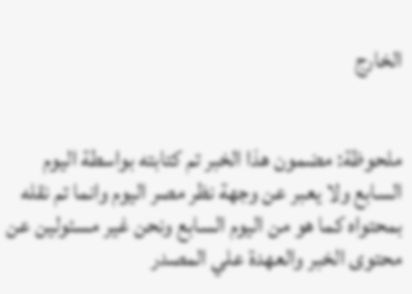الخارج


ملحوظة: مضمون هذا الخبر تم كتابته بواسطة اليوم السابع ولا يعبر عن وجهة نظر مصر اليوم وانما تم نقله بمحتواه كما هو من اليوم السابع ونحن غير مسئولين عن محتوى الخبر والعهدة علي المصدر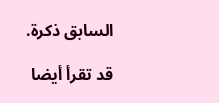السابق ذكرة.

قد تقرأ أيضا